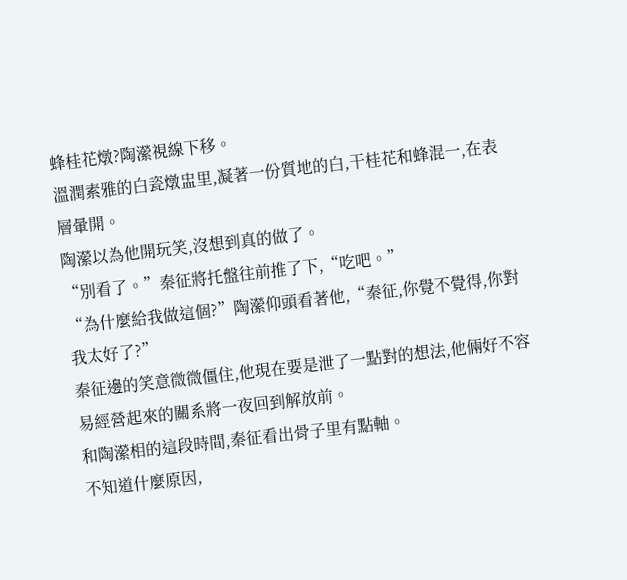蜂桂花燉?陶瀠視線下移。
溫潤素雅的白瓷燉盅里,凝著一份質地的白,干桂花和蜂混一,在表層暈開。
陶瀠以為他開玩笑,沒想到真的做了。
“別看了。”秦征將托盤往前推了下,“吃吧。”
“為什麼給我做這個?”陶瀠仰頭看著他,“秦征,你覺不覺得,你對我太好了?”
秦征邊的笑意微微僵住,他現在要是泄了一點對的想法,他倆好不容易經營起來的關系將一夜回到解放前。
和陶瀠相的這段時間,秦征看出骨子里有點軸。
不知道什麼原因,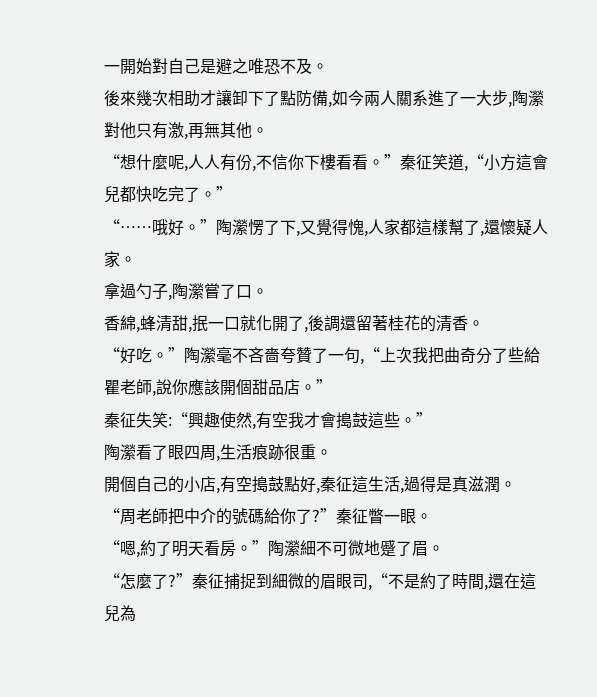一開始對自己是避之唯恐不及。
後來幾次相助才讓卸下了點防備,如今兩人關系進了一大步,陶瀠對他只有激,再無其他。
“想什麼呢,人人有份,不信你下樓看看。”秦征笑道,“小方這會兒都快吃完了。”
“……哦好。”陶瀠愣了下,又覺得愧,人家都這樣幫了,還懷疑人家。
拿過勺子,陶瀠嘗了口。
香綿,蜂清甜,抿一口就化開了,後調還留著桂花的清香。
“好吃。”陶瀠毫不吝嗇夸贊了一句,“上次我把曲奇分了些給瞿老師,說你應該開個甜品店。”
秦征失笑:“興趣使然,有空我才會搗鼓這些。”
陶瀠看了眼四周,生活痕跡很重。
開個自己的小店,有空搗鼓點好,秦征這生活,過得是真滋潤。
“周老師把中介的號碼給你了?”秦征瞥一眼。
“嗯,約了明天看房。”陶瀠細不可微地蹙了眉。
“怎麼了?”秦征捕捉到細微的眉眼司,“不是約了時間,還在這兒為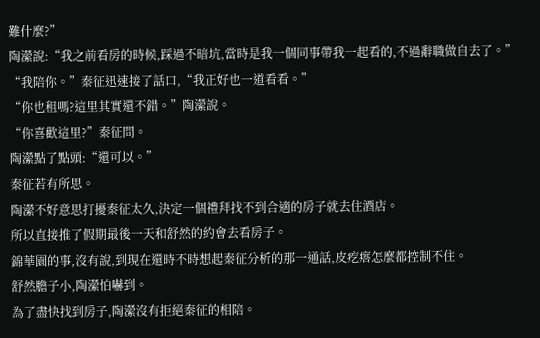難什麼?”
陶瀠說:“我之前看房的時候,踩過不暗坑,當時是我一個同事帶我一起看的,不過辭職做自去了。”
“我陪你。”秦征迅速接了話口,“我正好也一道看看。”
“你也租嗎?這里其實還不錯。”陶瀠說。
“你喜歡這里?”秦征問。
陶瀠點了點頭:“還可以。”
秦征若有所思。
陶瀠不好意思打擾秦征太久,決定一個禮拜找不到合適的房子就去住酒店。
所以直接推了假期最後一天和舒然的約會去看房子。
錦華園的事,沒有說,到現在還時不時想起秦征分析的那一通話,皮疙瘩怎麼都控制不住。
舒然膽子小,陶瀠怕嚇到。
為了盡快找到房子,陶瀠沒有拒絕秦征的相陪。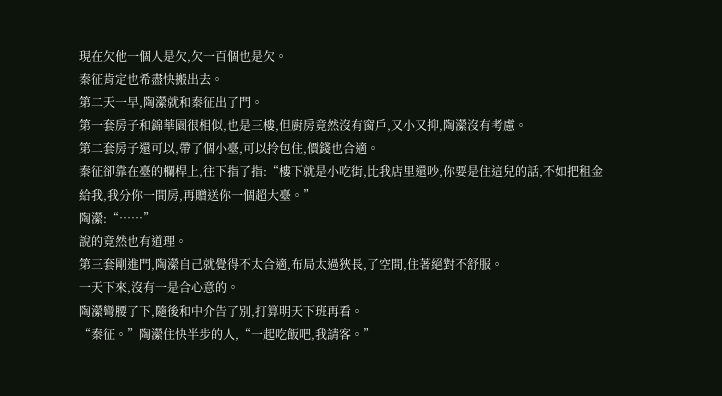現在欠他一個人是欠,欠一百個也是欠。
秦征肯定也希盡快搬出去。
第二天一早,陶瀠就和秦征出了門。
第一套房子和錦華園很相似,也是三樓,但廚房竟然沒有窗戶,又小又抑,陶瀠沒有考慮。
第二套房子還可以,帶了個小臺,可以拎包住,價錢也合適。
秦征卻靠在臺的欄桿上,往下指了指:“樓下就是小吃街,比我店里還吵,你要是住這兒的話,不如把租金給我,我分你一間房,再贈送你一個超大臺。”
陶瀠:“……”
說的竟然也有道理。
第三套剛進門,陶瀠自己就覺得不太合適,布局太過狹長,了空間,住著絕對不舒服。
一天下來,沒有一是合心意的。
陶瀠彎腰了下,隨後和中介告了別,打算明天下班再看。
“秦征。”陶瀠住快半步的人,“一起吃飯吧,我請客。”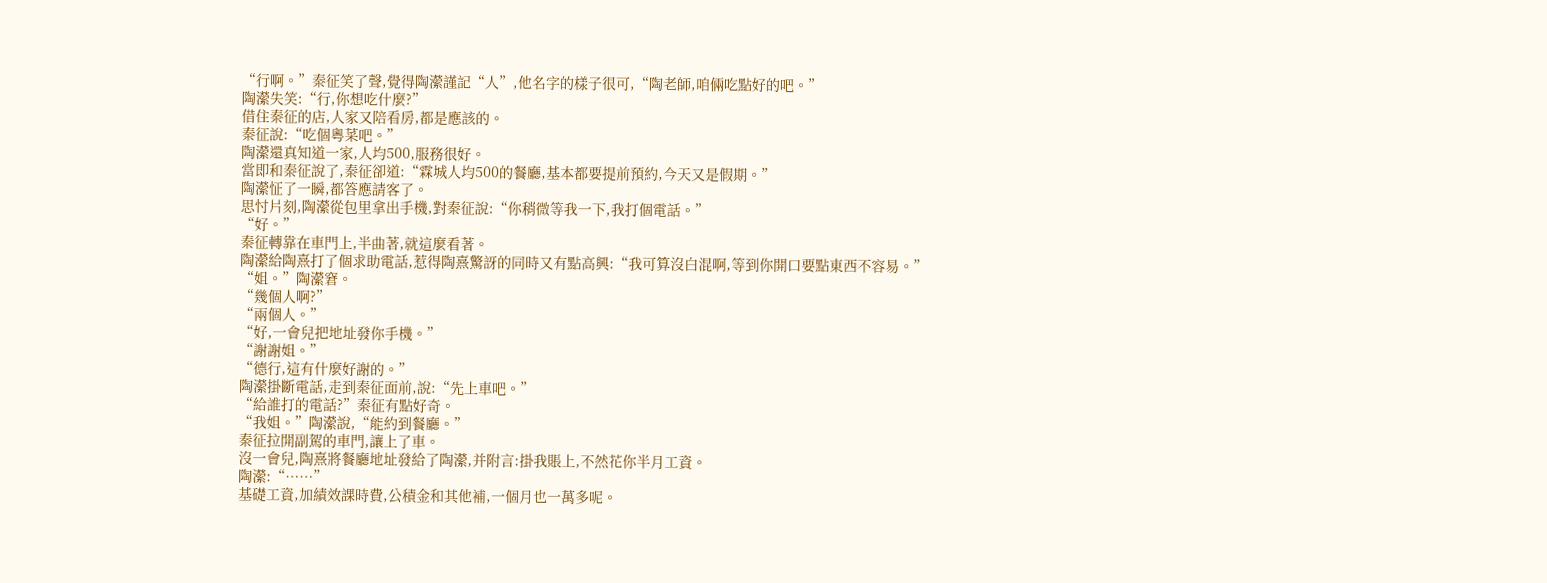“行啊。”秦征笑了聲,覺得陶瀠謹記“人”,他名字的樣子很可,“陶老師,咱倆吃點好的吧。”
陶瀠失笑:“行,你想吃什麼?”
借住秦征的店,人家又陪看房,都是應該的。
秦征說:“吃個粵菜吧。”
陶瀠還真知道一家,人均500,服務很好。
當即和秦征說了,秦征卻道:“霖城人均500的餐廳,基本都要提前預約,今天又是假期。”
陶瀠怔了一瞬,都答應請客了。
思忖片刻,陶瀠從包里拿出手機,對秦征說:“你稍微等我一下,我打個電話。”
“好。”
秦征轉靠在車門上,半曲著,就這麼看著。
陶瀠給陶熹打了個求助電話,惹得陶熹驚訝的同時又有點高興:“我可算沒白混啊,等到你開口要點東西不容易。”
“姐。”陶瀠窘。
“幾個人啊?”
“兩個人。”
“好,一會兒把地址發你手機。”
“謝謝姐。”
“德行,這有什麼好謝的。”
陶瀠掛斷電話,走到秦征面前,說:“先上車吧。”
“給誰打的電話?”秦征有點好奇。
“我姐。”陶瀠說,“能約到餐廳。”
秦征拉開副駕的車門,讓上了車。
沒一會兒,陶熹將餐廳地址發給了陶瀠,并附言:掛我賬上,不然花你半月工資。
陶瀠:“……”
基礎工資,加績效課時費,公積金和其他補,一個月也一萬多呢。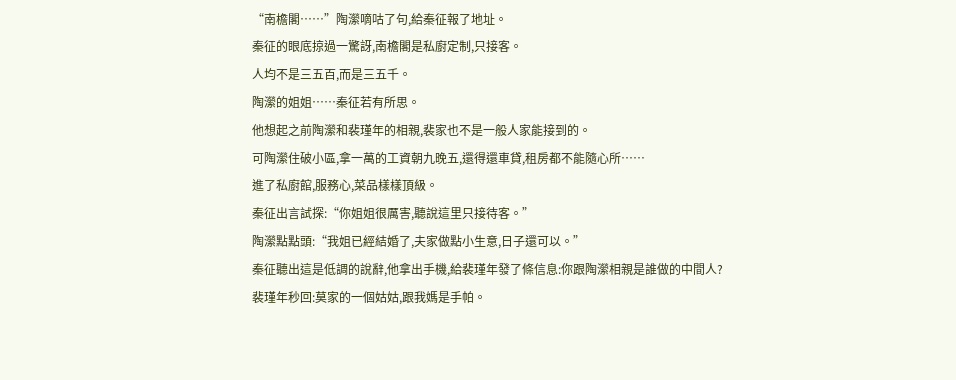“南檐閣……”陶瀠嘀咕了句,給秦征報了地址。
秦征的眼底掠過一驚訝,南檐閣是私廚定制,只接客。
人均不是三五百,而是三五千。
陶瀠的姐姐……秦征若有所思。
他想起之前陶瀠和裴瑾年的相親,裴家也不是一般人家能接到的。
可陶瀠住破小區,拿一萬的工資朝九晚五,還得還車貸,租房都不能隨心所……
進了私廚館,服務心,菜品樣樣頂級。
秦征出言試探:“你姐姐很厲害,聽說這里只接待客。”
陶瀠點點頭:“我姐已經結婚了,夫家做點小生意,日子還可以。”
秦征聽出這是低調的說辭,他拿出手機,給裴瑾年發了條信息:你跟陶瀠相親是誰做的中間人?
裴瑾年秒回:莫家的一個姑姑,跟我媽是手帕。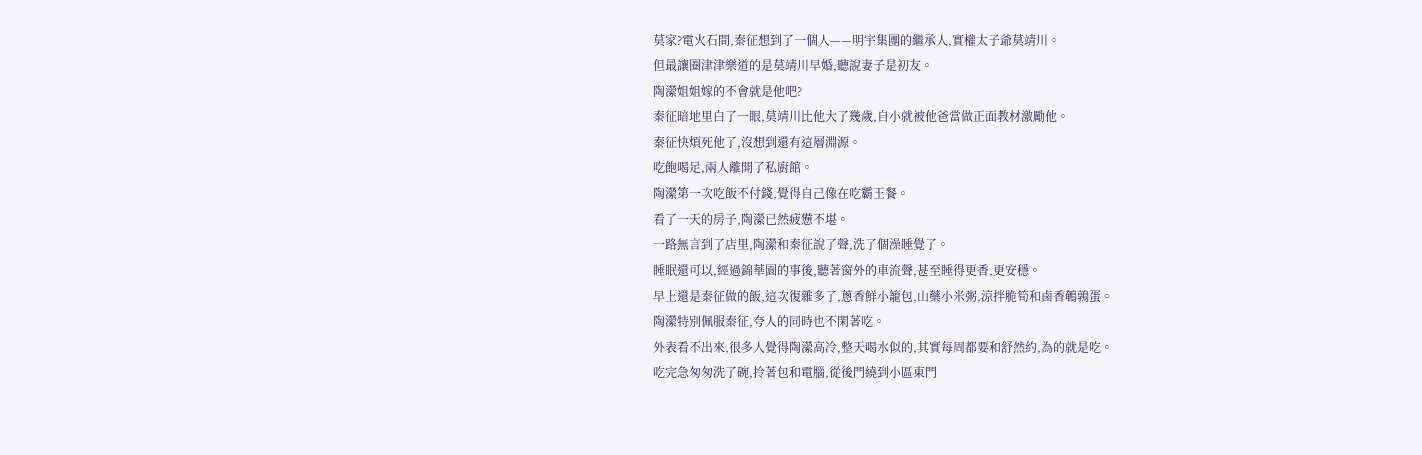莫家?電火石間,秦征想到了一個人——明宇集團的繼承人,實權太子爺莫靖川。
但最讓圈津津樂道的是莫靖川早婚,聽說妻子是初友。
陶瀠姐姐嫁的不會就是他吧?
秦征暗地里白了一眼,莫靖川比他大了幾歲,自小就被他爸當做正面教材激勵他。
秦征快煩死他了,沒想到還有這層淵源。
吃飽喝足,兩人離開了私廚館。
陶瀠第一次吃飯不付錢,覺得自己像在吃霸王餐。
看了一天的房子,陶瀠已然疲憊不堪。
一路無言到了店里,陶瀠和秦征說了聲,洗了個澡睡覺了。
睡眠還可以,經過錦華園的事後,聽著窗外的車流聲,甚至睡得更香,更安穩。
早上還是秦征做的飯,這次復雜多了,蔥香鮮小籠包,山藥小米粥,涼拌脆筍和鹵香鵪鶉蛋。
陶瀠特別佩服秦征,夸人的同時也不閑著吃。
外表看不出來,很多人覺得陶瀠高冷,整天喝水似的,其實每周都要和舒然約,為的就是吃。
吃完急匆匆洗了碗,拎著包和電腦,從後門繞到小區東門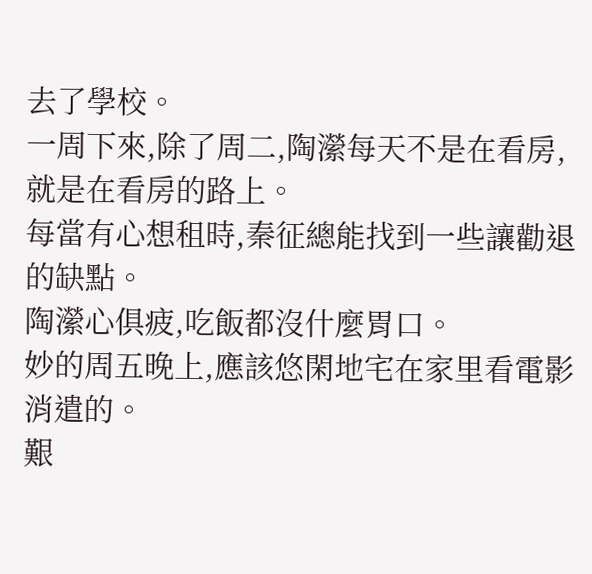去了學校。
一周下來,除了周二,陶瀠每天不是在看房,就是在看房的路上。
每當有心想租時,秦征總能找到一些讓勸退的缺點。
陶瀠心俱疲,吃飯都沒什麼胃口。
妙的周五晚上,應該悠閑地宅在家里看電影消遣的。
艱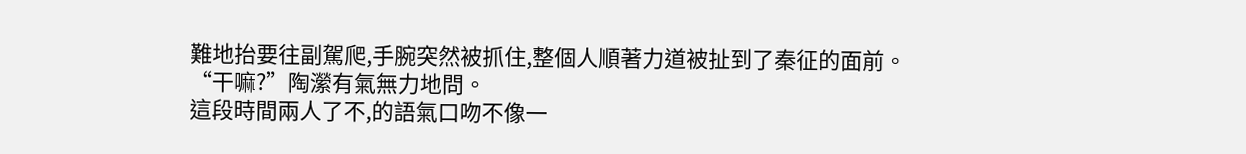難地抬要往副駕爬,手腕突然被抓住,整個人順著力道被扯到了秦征的面前。
“干嘛?”陶瀠有氣無力地問。
這段時間兩人了不,的語氣口吻不像一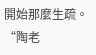開始那麼生疏。
“陶老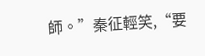師。”秦征輕笑,“要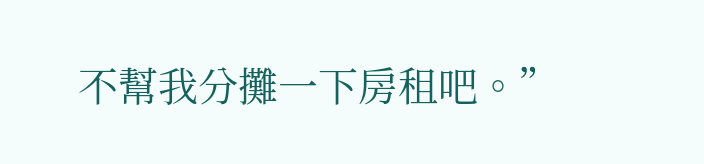不幫我分攤一下房租吧。”